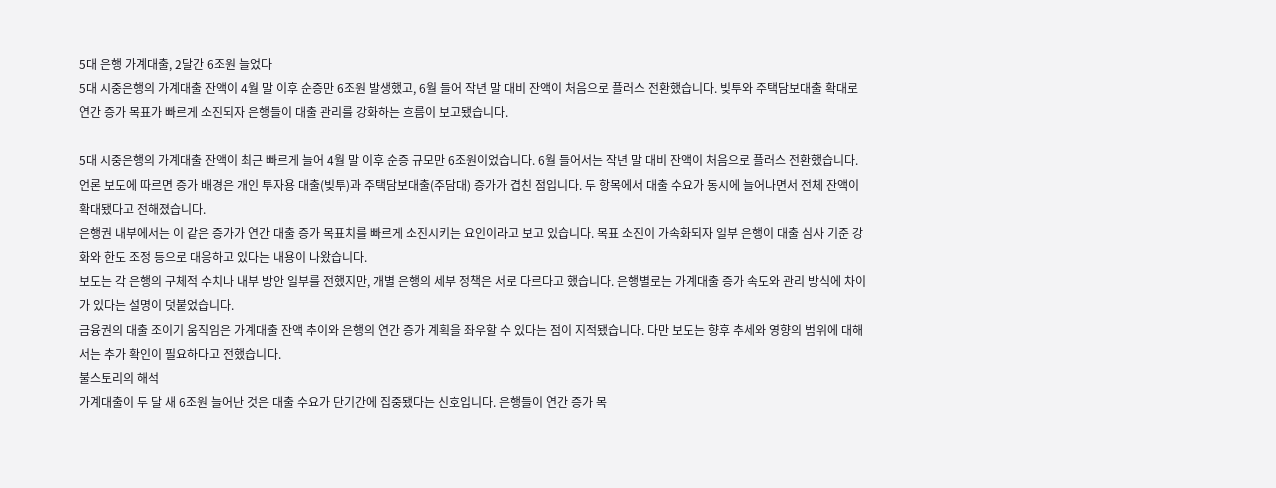5대 은행 가계대출, 2달간 6조원 늘었다
5대 시중은행의 가계대출 잔액이 4월 말 이후 순증만 6조원 발생했고, 6월 들어 작년 말 대비 잔액이 처음으로 플러스 전환했습니다. 빚투와 주택담보대출 확대로 연간 증가 목표가 빠르게 소진되자 은행들이 대출 관리를 강화하는 흐름이 보고됐습니다.

5대 시중은행의 가계대출 잔액이 최근 빠르게 늘어 4월 말 이후 순증 규모만 6조원이었습니다. 6월 들어서는 작년 말 대비 잔액이 처음으로 플러스 전환했습니다.
언론 보도에 따르면 증가 배경은 개인 투자용 대출(빚투)과 주택담보대출(주담대) 증가가 겹친 점입니다. 두 항목에서 대출 수요가 동시에 늘어나면서 전체 잔액이 확대됐다고 전해졌습니다.
은행권 내부에서는 이 같은 증가가 연간 대출 증가 목표치를 빠르게 소진시키는 요인이라고 보고 있습니다. 목표 소진이 가속화되자 일부 은행이 대출 심사 기준 강화와 한도 조정 등으로 대응하고 있다는 내용이 나왔습니다.
보도는 각 은행의 구체적 수치나 내부 방안 일부를 전했지만, 개별 은행의 세부 정책은 서로 다르다고 했습니다. 은행별로는 가계대출 증가 속도와 관리 방식에 차이가 있다는 설명이 덧붙었습니다.
금융권의 대출 조이기 움직임은 가계대출 잔액 추이와 은행의 연간 증가 계획을 좌우할 수 있다는 점이 지적됐습니다. 다만 보도는 향후 추세와 영향의 범위에 대해서는 추가 확인이 필요하다고 전했습니다.
불스토리의 해석
가계대출이 두 달 새 6조원 늘어난 것은 대출 수요가 단기간에 집중됐다는 신호입니다. 은행들이 연간 증가 목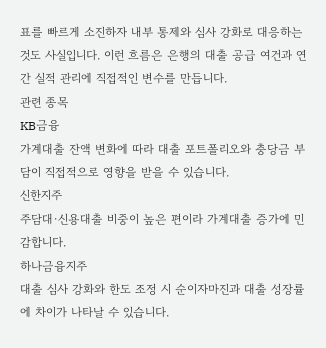표를 빠르게 소진하자 내부 통제와 심사 강화로 대응하는 것도 사실입니다. 이런 흐름은 은행의 대출 공급 여건과 연간 실적 관리에 직접적인 변수를 만듭니다.
관련 종목
KB금융
가계대출 잔액 변화에 따라 대출 포트폴리오와 충당금 부담이 직접적으로 영향을 받을 수 있습니다.
신한지주
주담대·신용대출 비중이 높은 편이라 가계대출 증가에 민감합니다.
하나금융지주
대출 심사 강화와 한도 조정 시 순이자마진과 대출 성장률에 차이가 나타날 수 있습니다.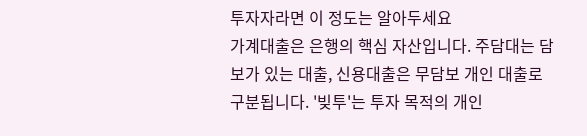투자자라면 이 정도는 알아두세요
가계대출은 은행의 핵심 자산입니다. 주담대는 담보가 있는 대출, 신용대출은 무담보 개인 대출로 구분됩니다. '빚투'는 투자 목적의 개인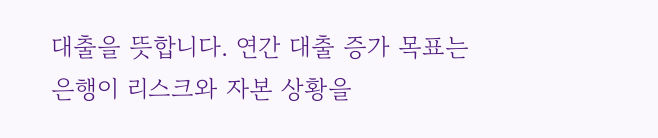대출을 뜻합니다. 연간 대출 증가 목표는 은행이 리스크와 자본 상황을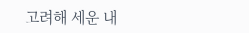고려해 세운 내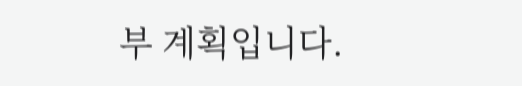부 계획입니다.